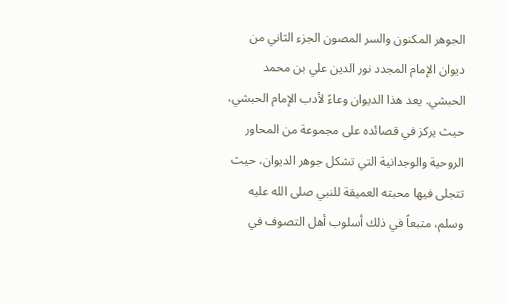الجوهر المكنون والسر المصون الجزء الثاني من ديوان الإمام المجدد نور الدين علي بن محمد الحبشي. يعد هذا الديوان وعاءً لأدب الإمام الحبشي، حيث يركز في قصائده على مجموعة من المحاور الروحية والوجدانية التي تشكل جوهر الديوان، حيث تتجلى فيها محبته العميقة للنبي صلى الله عليه وسلم، متبعاً في ذلك أسلوب أهل التصوف في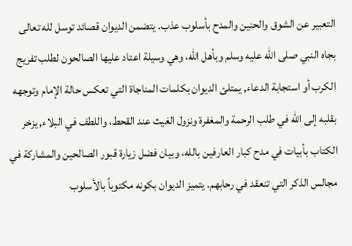التعبير عن الشوق والحنين والمدح بأسلوب عذب. يتضمن الديوان قصائد توسل لله تعالى بجاه النبي صلى الله عليه وسلم وبأهل الله، وهي وسيلة اعتاد عليها الصالحون لطلب تفريج الكرب أو استجابة الدعاء, يمتلئ الديوان بكلمات المناجاة التي تعكس حالة الإمام وتوجهه بقلبه إلى الله في طلب الرحمة والمغفرة ونزول الغيث عند القحط، واللطف في البلاء, يزخر الكتاب بأبيات في مدح كبار العارفين بالله، وبيان فضل زيارة قبور الصالحين والمشاركة في مجالس الذكر التي تنعقد في رحابهم. يتميز الديوان بكونه مكتوباً بالأسلوب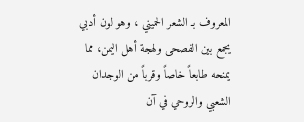المعروف بـ الشعر الحميني ، وهو لون أدبي يجمع بين الفصحى ولهجة أهل اليمن، مما يمنحه طابعاً خاصاً وقرباً من الوجدان الشعبي والروحي في آن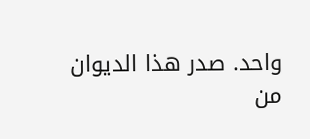واحد. صدر هذا الديوان من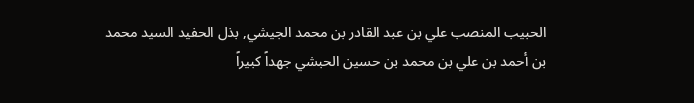الحبيب المنصب علي بن عبد القادر بن محمد الجيشي, بذل الحفيد السيد محمد بن أحمد بن علي بن محمد بن حسين الحبشي جهداً كبيراً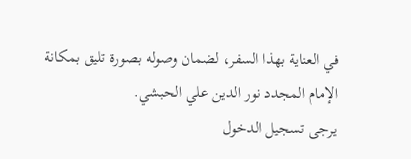في العناية بهذا السفر، لضمان وصوله بصورة تليق بمكانة الإمام المجدد نور الدين علي الحبشي.
يرجى تسجيل الدخول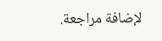لإضافة مراجعة.